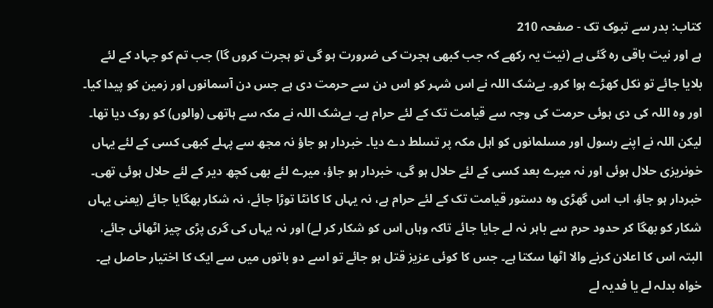کتاب: بدر سے تبوک تک - صفحہ 210
ہے اور نیت باقی رہ گئی ہے (نیت یہ رکھے کہ جب کبھی ہجرت کی ضرورت ہو گی تو ہجرت کروں گا) جب تم کو جہاد کے لئے بلایا جائے تو نکل کھڑے ہوا کرو۔ بےشک اللہ نے اس شہر کو اس دن سے حرمت دی ہے جس دن آسمانوں اور زمین کو پیدا کیا۔ اور وہ اللہ کی دی ہوئی حرمت کی وجہ سے قیامت تک کے لئے حرام ہے۔ بےشک اللہ نے مکہ سے ہاتھی (والوں) کو روک دیا تھا۔ لیکن اللہ نے اپنے رسول اور مسلمانوں کو اہل مکہ پر تسلط دے دیا۔ خبردار ہو جاؤ نہ مجھ سے پہلے کبھی کسی کے لئے یہاں خونریزی حلال ہوئی اور نہ میرے بعد کسی کے لئے حلال ہو گی، خبردار ہو جاؤ، میرے لئے بھی کچھ دیر کے لئے حلال ہوئی تھی۔ خبردار ہو جاؤ، اب اس گھڑی وہ دستور قیامت تک کے لئے حرام ہے، نہ یہاں کا کانٹا توڑا جائے، نہ شکار بھگایا جائے (یعنی یہاں شکار کو بھگا کر حدود حرم سے باہر نہ لے جایا جائے تاکہ وہاں اس کو شکار کر لے) اور نہ یہاں کی گری پڑی چیز اٹھائی جائے، البتہ اس کا اعلان کرنے والا اٹھا سکتا ہے۔ جس کا کوئی عزیز قتل ہو جائے تو اسے دو باتوں میں سے ایک کا اختیار حاصل ہے۔ خواہ بدلہ لے یا فدیہ لے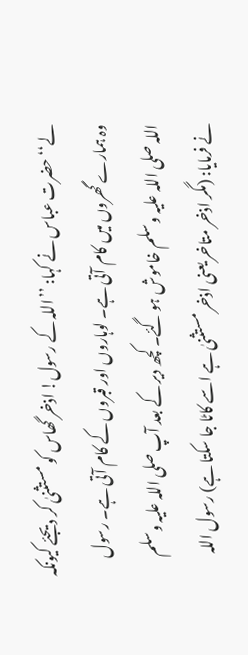لے‘‘ حضرت عباس نے کہا: ’’اللہ کے رسول! اذخر گھاس کو مستثنیٰ کر دیجئے کیونکہ وہ ہمارے گھروں میں کام آتی ہے۔ لوہاروں اور قبروں کے کام آتی ہے۔ رسول اللہ صلی اللہ علیہ وسلم خاموش ہو گئے۔ کچھ دیر کے بعد آپ صلی اللہ علیہ وسلم نے فرمایا: (مگر اذخر متاخر یعنی اذخر مستثنیٰ ہے اسے کاٹا جا سکتا ہے) رسول اللہ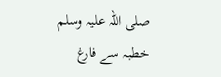صلی اللہ علیہ وسلم خطبہ سے فارغ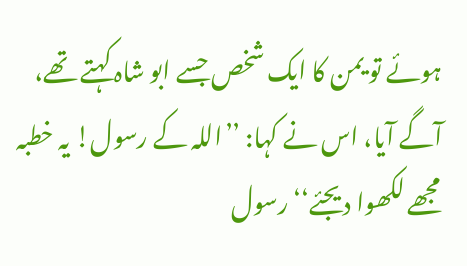ہوئے تو یمن کا ایک شخص جسے ابو شاہ کہتے تھے، آگے آیا، اس نے کہا: ’’اللہ کے رسول! یہ خطبہ مجھے لکھوا دیجئے‘‘ رسول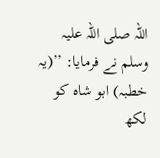اللہ صلی اللہ علیہ وسلم نے فرمایا: ’’(یہ خطبہ) ابو شاہ کو لکھ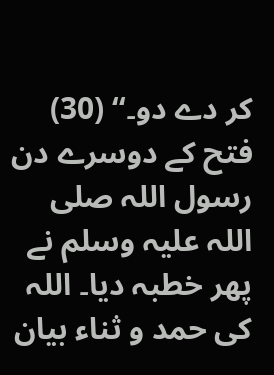کر دے دو۔‘‘ (30) فتح کے دوسرے دن رسول اللہ صلی اللہ علیہ وسلم نے پھر خطبہ دیا۔ اللہ کی حمد و ثناء بیان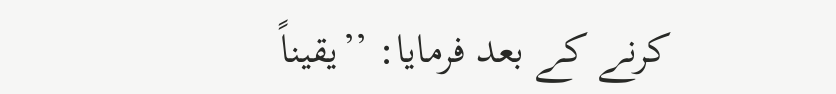کرنے کے بعد فرمایا: ’’یقیناً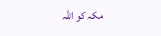مکہ کو اللہ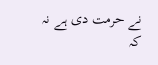نے حرمت دی ہے نہ کہ